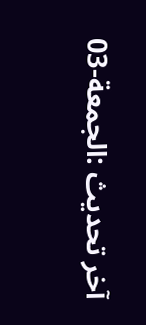آخر تحديث :الجمعة-03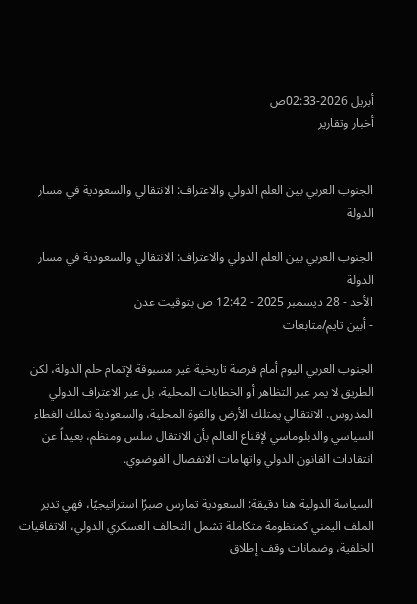أبريل 2026-02:33ص
أخبار وتقارير


الجنوب العربي بين العلم الدولي والاعتراف: الانتقالي والسعودية في مسار الدولة

الجنوب العربي بين العلم الدولي والاعتراف: الانتقالي والسعودية في مسار الدولة
الأحد - 28 ديسمبر 2025 - 12:42 ص بتوقيت عدن
- أبين تايم/متابعات

الجنوب العربي اليوم أمام فرصة تاريخية غير مسبوقة لإتمام حلم الدولة، لكن الطريق لا يمر عبر التظاهر أو الخطابات المحلية، بل عبر الاعتراف الدولي المدروس. الانتقالي يمتلك الأرض والقوة المحلية، والسعودية تملك الغطاء السياسي والدبلوماسي لإقناع العالم بأن الانتقال سلس ومنظم، بعيداً عن انتقادات القانون الدولي واتهامات الانفصال الفوضوي.

السياسة الدولية هنا دقيقة: السعودية تمارس صبرًا استراتيجيًا، فهي تدير الملف اليمني كمنظومة متكاملة تشمل التحالف العسكري الدولي، الاتفاقيات الخلفية، وضمانات وقف إطلاق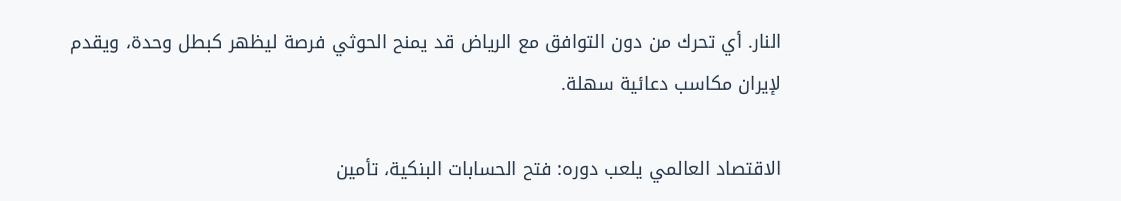النار. أي تحرك من دون التوافق مع الرياض قد يمنح الحوثي فرصة ليظهر كبطل وحدة، ويقدم لإيران مكاسب دعائية سهلة.

الاقتصاد العالمي يلعب دوره: فتح الحسابات البنكية، تأمين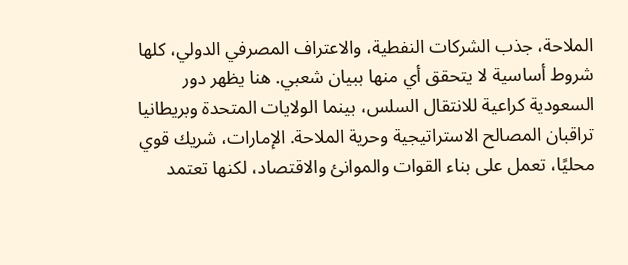الملاحة، جذب الشركات النفطية، والاعتراف المصرفي الدولي، كلها شروط أساسية لا يتحقق أي منها ببيان شعبي. هنا يظهر دور السعودية كراعية للانتقال السلس، بينما الولايات المتحدة وبريطانيا تراقبان المصالح الاستراتيجية وحرية الملاحة. الإمارات، شريك قوي محليًا، تعمل على بناء القوات والموانئ والاقتصاد، لكنها تعتمد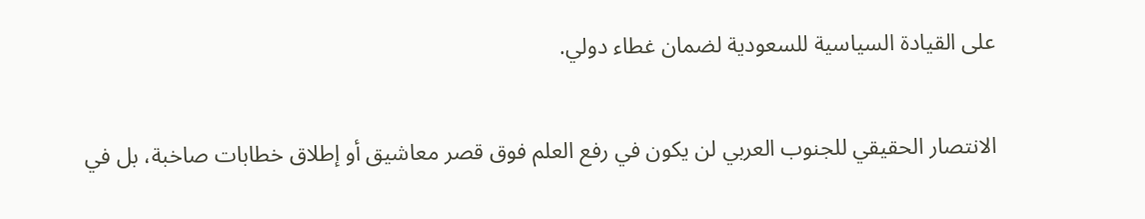على القيادة السياسية للسعودية لضمان غطاء دولي.

الانتصار الحقيقي للجنوب العربي لن يكون في رفع العلم فوق قصر معاشيق أو إطلاق خطابات صاخبة، بل في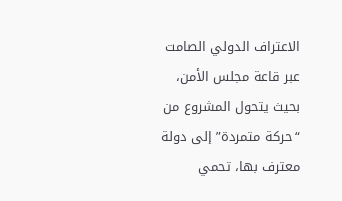الاعتراف الدولي الصامت عبر قاعة مجلس الأمن، بحيث يتحول المشروع من “حركة متمردة” إلى دولة معترف بها، تحمي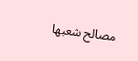مصالح شعبها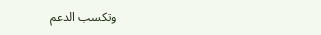وتكسب الدعم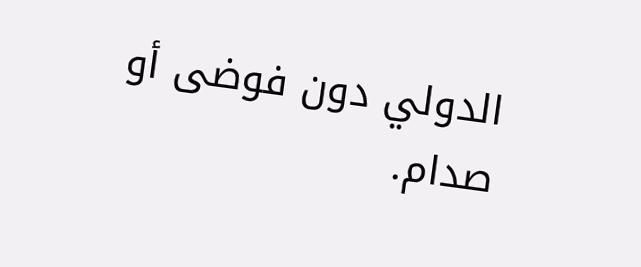الدولي دون فوضى أو صدام.